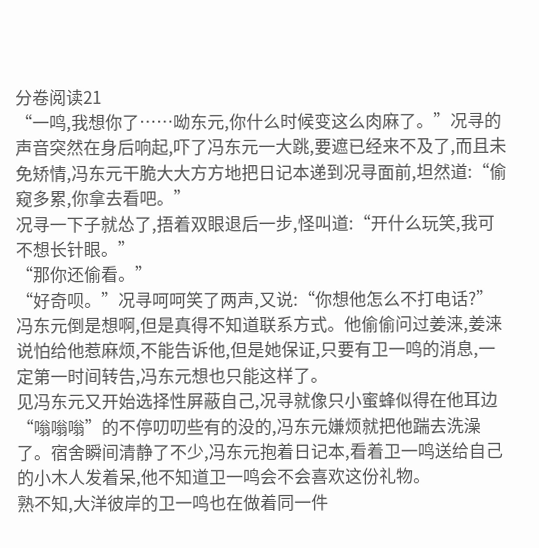分卷阅读21
“一鸣,我想你了……呦东元,你什么时候变这么肉麻了。”况寻的声音突然在身后响起,吓了冯东元一大跳,要遮已经来不及了,而且未免矫情,冯东元干脆大大方方地把日记本递到况寻面前,坦然道:“偷窥多累,你拿去看吧。”
况寻一下子就怂了,捂着双眼退后一步,怪叫道:“开什么玩笑,我可不想长针眼。”
“那你还偷看。”
“好奇呗。”况寻呵呵笑了两声,又说:“你想他怎么不打电话?”
冯东元倒是想啊,但是真得不知道联系方式。他偷偷问过姜涞,姜涞说怕给他惹麻烦,不能告诉他,但是她保证,只要有卫一鸣的消息,一定第一时间转告,冯东元想也只能这样了。
见冯东元又开始选择性屏蔽自己,况寻就像只小蜜蜂似得在他耳边“嗡嗡嗡”的不停叨叨些有的没的,冯东元嫌烦就把他踹去洗澡了。宿舍瞬间清静了不少,冯东元抱着日记本,看着卫一鸣送给自己的小木人发着呆,他不知道卫一鸣会不会喜欢这份礼物。
熟不知,大洋彼岸的卫一鸣也在做着同一件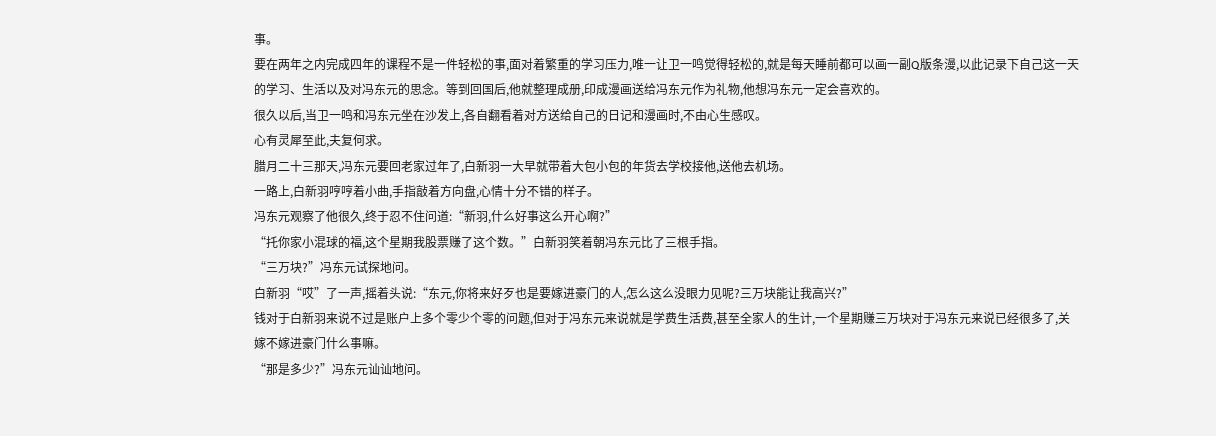事。
要在两年之内完成四年的课程不是一件轻松的事,面对着繁重的学习压力,唯一让卫一鸣觉得轻松的,就是每天睡前都可以画一副Q版条漫,以此记录下自己这一天的学习、生活以及对冯东元的思念。等到回国后,他就整理成册,印成漫画送给冯东元作为礼物,他想冯东元一定会喜欢的。
很久以后,当卫一鸣和冯东元坐在沙发上,各自翻看着对方送给自己的日记和漫画时,不由心生感叹。
心有灵犀至此,夫复何求。
腊月二十三那天,冯东元要回老家过年了,白新羽一大早就带着大包小包的年货去学校接他,送他去机场。
一路上,白新羽哼哼着小曲,手指敲着方向盘,心情十分不错的样子。
冯东元观察了他很久,终于忍不住问道:“新羽,什么好事这么开心啊?”
“托你家小混球的福,这个星期我股票赚了这个数。”白新羽笑着朝冯东元比了三根手指。
“三万块?”冯东元试探地问。
白新羽“哎”了一声,摇着头说:“东元,你将来好歹也是要嫁进豪门的人,怎么这么没眼力见呢?三万块能让我高兴?”
钱对于白新羽来说不过是账户上多个零少个零的问题,但对于冯东元来说就是学费生活费,甚至全家人的生计,一个星期赚三万块对于冯东元来说已经很多了,关嫁不嫁进豪门什么事嘛。
“那是多少?”冯东元讪讪地问。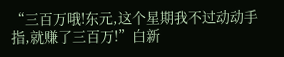“三百万哦!东元,这个星期我不过动动手指,就赚了三百万!”白新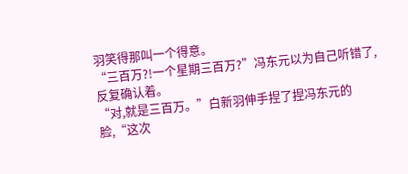羽笑得那叫一个得意。
“三百万?!一个星期三百万?”冯东元以为自己听错了,反复确认着。
“对,就是三百万。”白新羽伸手捏了捏冯东元的脸,“这次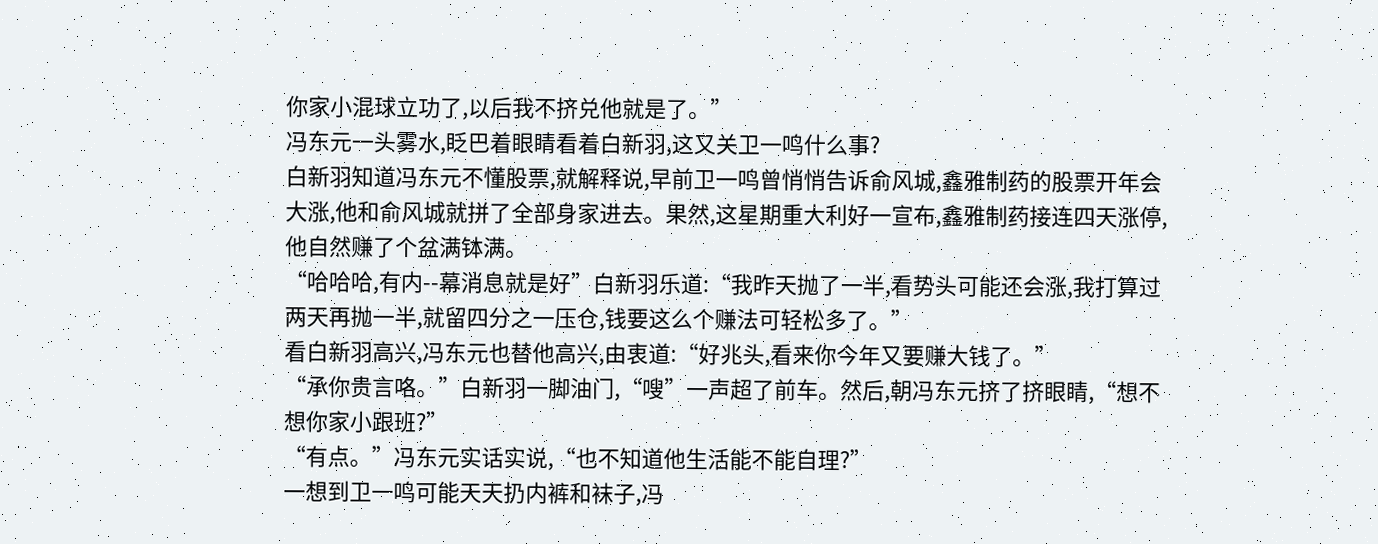你家小混球立功了,以后我不挤兑他就是了。”
冯东元一头雾水,眨巴着眼睛看着白新羽,这又关卫一鸣什么事?
白新羽知道冯东元不懂股票,就解释说,早前卫一鸣曾悄悄告诉俞风城,鑫雅制药的股票开年会大涨,他和俞风城就拼了全部身家进去。果然,这星期重大利好一宣布,鑫雅制药接连四天涨停,他自然赚了个盆满钵满。
“哈哈哈,有内--幕消息就是好”白新羽乐道:“我昨天抛了一半,看势头可能还会涨,我打算过两天再抛一半,就留四分之一压仓,钱要这么个赚法可轻松多了。”
看白新羽高兴,冯东元也替他高兴,由衷道:“好兆头,看来你今年又要赚大钱了。”
“承你贵言咯。”白新羽一脚油门,“嗖”一声超了前车。然后,朝冯东元挤了挤眼睛,“想不想你家小跟班?”
“有点。”冯东元实话实说,“也不知道他生活能不能自理?”
一想到卫一鸣可能天天扔内裤和袜子,冯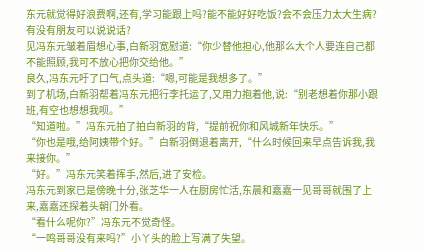东元就觉得好浪费啊,还有,学习能跟上吗?能不能好好吃饭?会不会压力太大生病?有没有朋友可以说说话?
见冯东元皱着眉想心事,白新羽宽慰道:“你少替他担心,他那么大个人要连自己都不能照顾,我可不放心把你交给他。”
良久,冯东元吁了口气,点头道:“嗯,可能是我想多了。”
到了机场,白新羽帮着冯东元把行李托运了,又用力抱着他,说:“别老想着你那小跟班,有空也想想我呗。”
“知道啦。”冯东元拍了拍白新羽的背,“提前祝你和风城新年快乐。”
“你也是哦,给阿姨带个好。”白新羽倒退着离开,“什么时候回来早点告诉我,我来接你。”
“好。”冯东元笑着挥手,然后,进了安检。
冯东元到家已是傍晚十分,张芝华一人在厨房忙活,东晨和嘉嘉一见哥哥就围了上来,嘉嘉还探着头朝门外看。
“看什么呢你?”冯东元不觉奇怪。
“一鸣哥哥没有来吗?”小丫头的脸上写满了失望。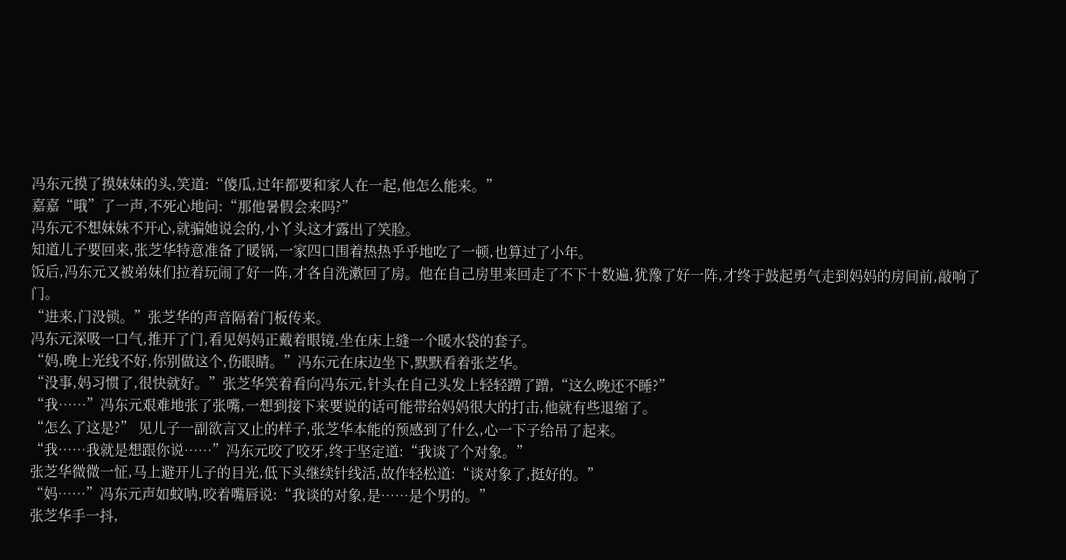冯东元摸了摸妹妹的头,笑道:“傻瓜,过年都要和家人在一起,他怎么能来。”
嘉嘉“哦”了一声,不死心地问:“那他暑假会来吗?”
冯东元不想妹妹不开心,就骗她说会的,小丫头这才露出了笑脸。
知道儿子要回来,张芝华特意准备了暖锅,一家四口围着热热乎乎地吃了一顿,也算过了小年。
饭后,冯东元又被弟妹们拉着玩闹了好一阵,才各自洗漱回了房。他在自己房里来回走了不下十数遍,犹豫了好一阵,才终于鼓起勇气走到妈妈的房间前,敲响了门。
“进来,门没锁。”张芝华的声音隔着门板传来。
冯东元深吸一口气,推开了门,看见妈妈正戴着眼镜,坐在床上缝一个暖水袋的套子。
“妈,晚上光线不好,你别做这个,伤眼睛。”冯东元在床边坐下,默默看着张芝华。
“没事,妈习惯了,很快就好。”张芝华笑着看向冯东元,针头在自己头发上轻轻蹭了蹭,“这么晚还不睡?”
“我……”冯东元艰难地张了张嘴,一想到接下来要说的话可能带给妈妈很大的打击,他就有些退缩了。
“怎么了这是?” 见儿子一副欲言又止的样子,张芝华本能的预感到了什么,心一下子给吊了起来。
“我……我就是想跟你说……”冯东元咬了咬牙,终于坚定道:“我谈了个对象。”
张芝华微微一怔,马上避开儿子的目光,低下头继续针线活,故作轻松道:“谈对象了,挺好的。”
“妈……”冯东元声如蚊呐,咬着嘴唇说:“我谈的对象,是……是个男的。”
张芝华手一抖,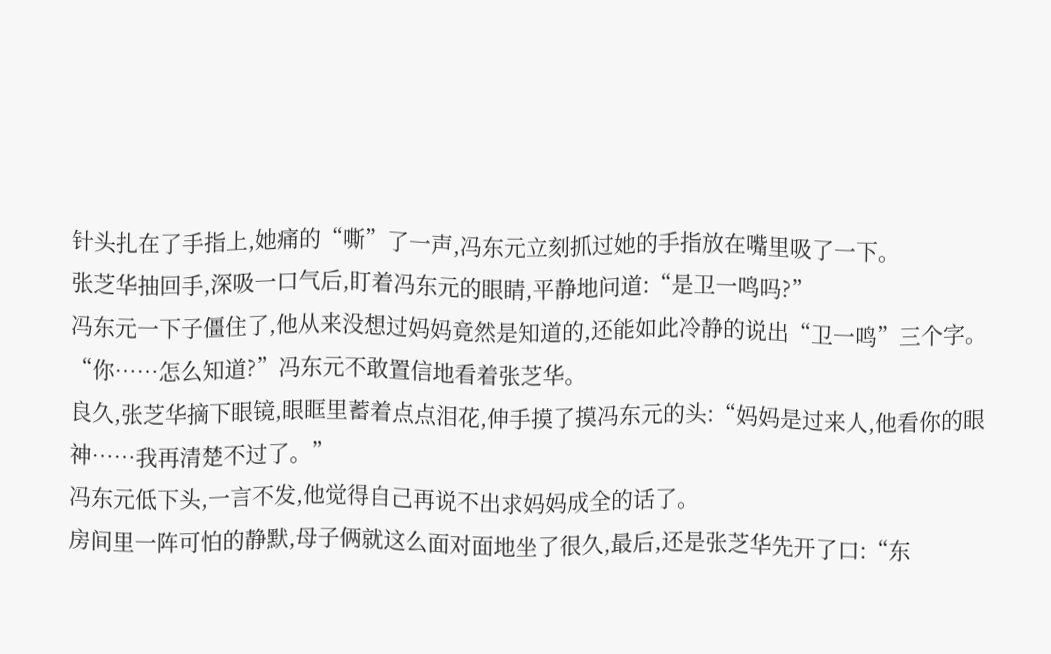针头扎在了手指上,她痛的“嘶”了一声,冯东元立刻抓过她的手指放在嘴里吸了一下。
张芝华抽回手,深吸一口气后,盯着冯东元的眼睛,平静地问道:“是卫一鸣吗?”
冯东元一下子僵住了,他从来没想过妈妈竟然是知道的,还能如此冷静的说出“卫一鸣”三个字。
“你……怎么知道?”冯东元不敢置信地看着张芝华。
良久,张芝华摘下眼镜,眼眶里蓄着点点泪花,伸手摸了摸冯东元的头:“妈妈是过来人,他看你的眼神……我再清楚不过了。”
冯东元低下头,一言不发,他觉得自己再说不出求妈妈成全的话了。
房间里一阵可怕的静默,母子俩就这么面对面地坐了很久,最后,还是张芝华先开了口:“东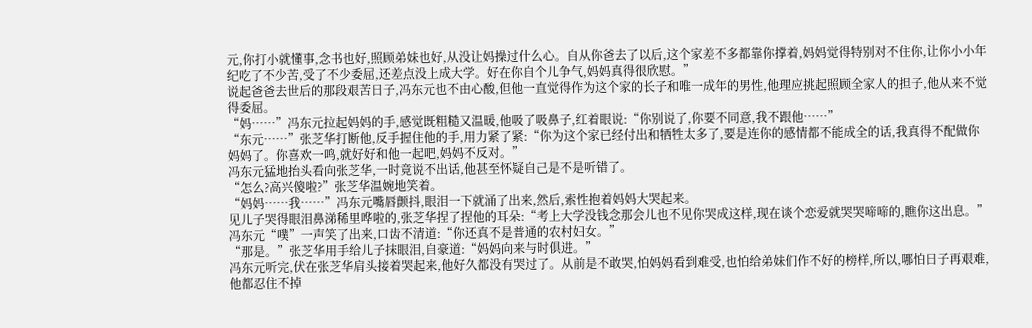元,你打小就懂事,念书也好,照顾弟妹也好,从没让妈操过什么心。自从你爸去了以后,这个家差不多都靠你撑着,妈妈觉得特别对不住你,让你小小年纪吃了不少苦,受了不少委屈,还差点没上成大学。好在你自个儿争气,妈妈真得很欣慰。”
说起爸爸去世后的那段艰苦日子,冯东元也不由心酸,但他一直觉得作为这个家的长子和唯一成年的男性,他理应挑起照顾全家人的担子,他从来不觉得委屈。
“妈……”冯东元拉起妈妈的手,感觉既粗糙又温暖,他吸了吸鼻子,红着眼说:“你别说了,你要不同意,我不跟他……”
“东元……”张芝华打断他,反手握住他的手,用力紧了紧:“你为这个家已经付出和牺牲太多了,要是连你的感情都不能成全的话,我真得不配做你妈妈了。你喜欢一鸣,就好好和他一起吧,妈妈不反对。”
冯东元猛地抬头看向张芝华,一时竟说不出话,他甚至怀疑自己是不是听错了。
“怎么?高兴傻啦?”张芝华温婉地笑着。
“妈妈……我……”冯东元嘴唇颤抖,眼泪一下就涌了出来,然后,索性抱着妈妈大哭起来。
见儿子哭得眼泪鼻涕稀里哗啦的,张芝华捏了捏他的耳朵:“考上大学没钱念那会儿也不见你哭成这样,现在谈个恋爱就哭哭啼啼的,瞧你这出息。”
冯东元“噗”一声笑了出来,口齿不清道:“你还真不是普通的农村妇女。”
“那是。”张芝华用手给儿子抹眼泪,自豪道:“妈妈向来与时俱进。”
冯东元听完,伏在张芝华肩头接着哭起来,他好久都没有哭过了。从前是不敢哭,怕妈妈看到难受,也怕给弟妹们作不好的榜样,所以,哪怕日子再艰难,他都忍住不掉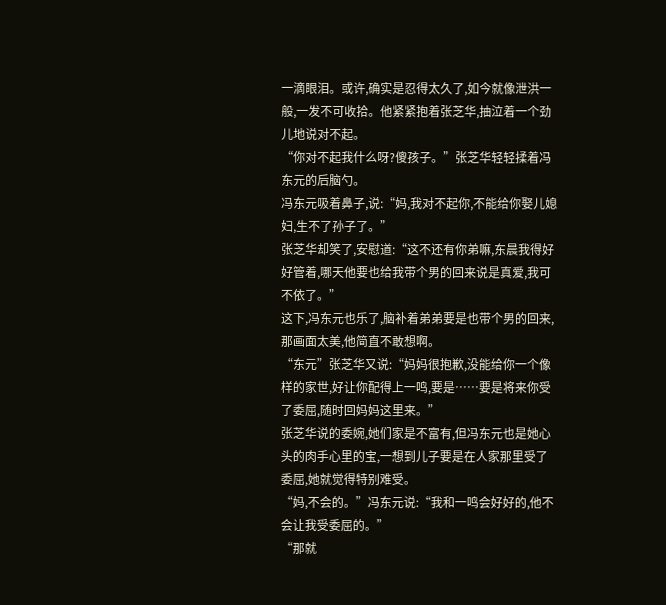一滴眼泪。或许,确实是忍得太久了,如今就像泄洪一般,一发不可收拾。他紧紧抱着张芝华,抽泣着一个劲儿地说对不起。
“你对不起我什么呀?傻孩子。”张芝华轻轻揉着冯东元的后脑勺。
冯东元吸着鼻子,说:“妈,我对不起你,不能给你娶儿媳妇,生不了孙子了。”
张芝华却笑了,安慰道:“这不还有你弟嘛,东晨我得好好管着,哪天他要也给我带个男的回来说是真爱,我可不依了。”
这下,冯东元也乐了,脑补着弟弟要是也带个男的回来,那画面太美,他简直不敢想啊。
“东元”张芝华又说:“妈妈很抱歉,没能给你一个像样的家世,好让你配得上一鸣,要是……要是将来你受了委屈,随时回妈妈这里来。”
张芝华说的委婉,她们家是不富有,但冯东元也是她心头的肉手心里的宝,一想到儿子要是在人家那里受了委屈,她就觉得特别难受。
“妈,不会的。”冯东元说:“我和一鸣会好好的,他不会让我受委屈的。”
“那就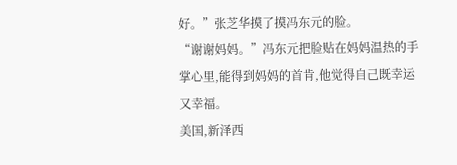好。”张芝华摸了摸冯东元的脸。
“谢谢妈妈。”冯东元把脸贴在妈妈温热的手掌心里,能得到妈妈的首肯,他觉得自己既幸运又幸福。
美国,新泽西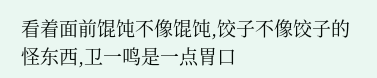看着面前馄饨不像馄饨,饺子不像饺子的怪东西,卫一鸣是一点胃口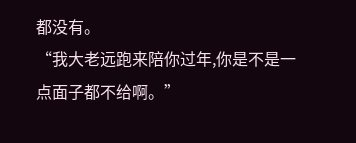都没有。
“我大老远跑来陪你过年,你是不是一点面子都不给啊。”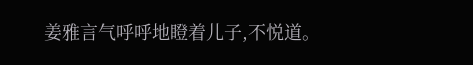姜雅言气呼呼地瞪着儿子,不悦道。